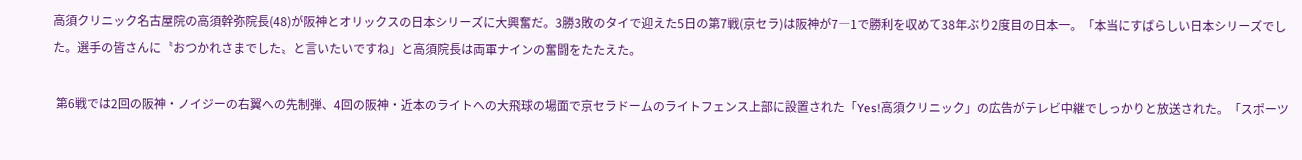高須クリニック名古屋院の高須幹弥院長(48)が阪神とオリックスの日本シリーズに大興奮だ。3勝3敗のタイで迎えた5日の第7戦(京セラ)は阪神が7―1で勝利を収めて38年ぶり2度目の日本一。「本当にすばらしい日本シリーズでした。選手の皆さんに〝おつかれさまでした〟と言いたいですね」と高須院長は両軍ナインの奮闘をたたえた。

 第6戦では2回の阪神・ノイジーの右翼への先制弾、4回の阪神・近本のライトへの大飛球の場面で京セラドームのライトフェンス上部に設置された「Yes!高須クリニック」の広告がテレビ中継でしっかりと放送された。「スポーツ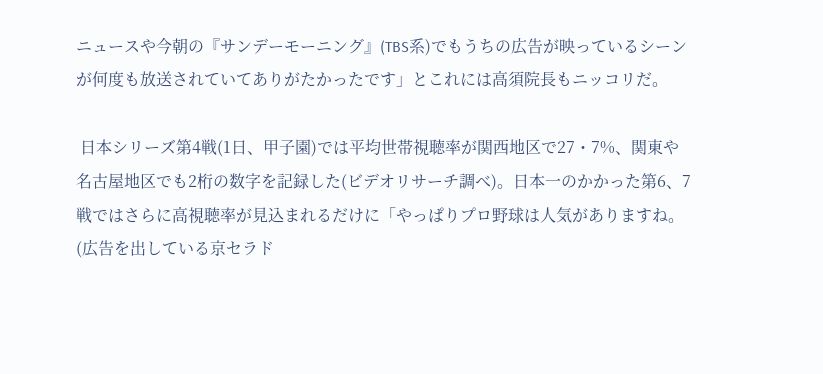ニュースや今朝の『サンデーモーニング』(TBS系)でもうちの広告が映っているシーンが何度も放送されていてありがたかったです」とこれには高須院長もニッコリだ。

 日本シリーズ第4戦(1日、甲子園)では平均世帯視聴率が関西地区で27・7%、関東や名古屋地区でも2桁の数字を記録した(ビデオリサーチ調べ)。日本一のかかった第6、7戦ではさらに高視聴率が見込まれるだけに「やっぱりプロ野球は人気がありますね。(広告を出している京セラド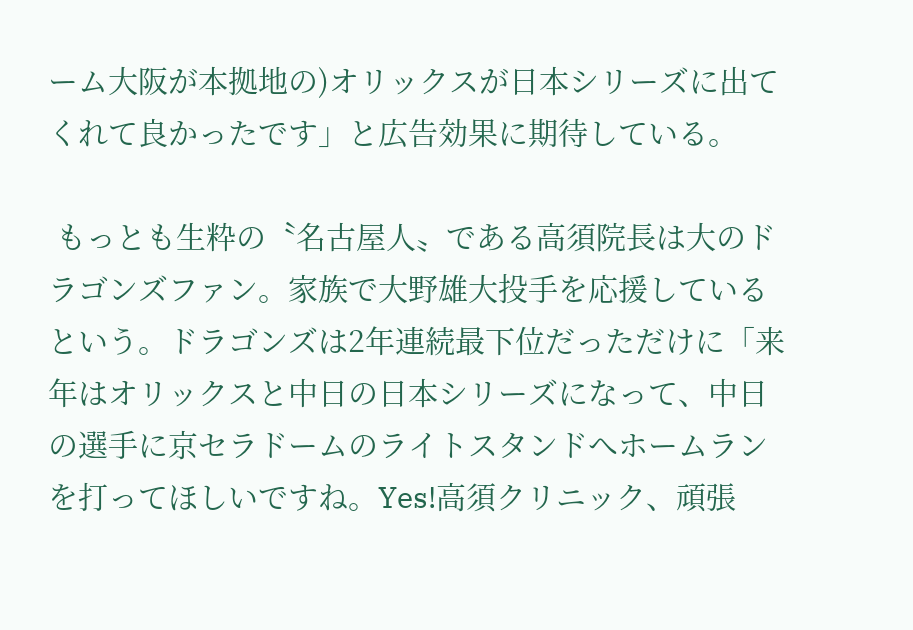ーム大阪が本拠地の)オリックスが日本シリーズに出てくれて良かったです」と広告効果に期待している。

 もっとも生粋の〝名古屋人〟である高須院長は大のドラゴンズファン。家族で大野雄大投手を応援しているという。ドラゴンズは2年連続最下位だっただけに「来年はオリックスと中日の日本シリーズになって、中日の選手に京セラドームのライトスタンドへホームランを打ってほしいですね。Yes!高須クリニック、頑張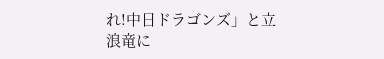れ!中日ドラゴンズ」と立浪竜に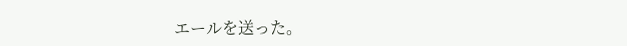エールを送った。